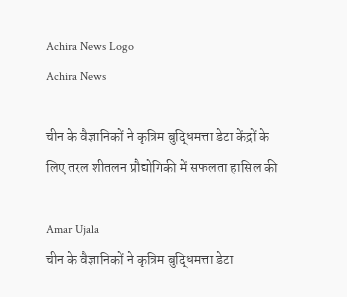Achira News Logo
Achira News

चीन के वैज्ञानिकों ने कृत्रिम बुद्धिमत्ता डेटा केंद्रों के लिए तरल शीतलन प्रौद्योगिकी में सफलता हासिल की

Amar Ujala
चीन के वैज्ञानिकों ने कृत्रिम बुद्धिमत्ता डेटा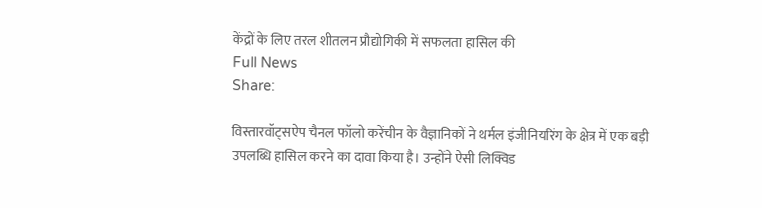केंद्रों के लिए तरल शीतलन प्रौद्योगिकी में सफलता हासिल की
Full News
Share:

विस्तारवॉट्सऐप चैनल फॉलो करेंचीन के वैज्ञानिकों ने थर्मल इंजीनियरिंग के क्षेत्र में एक बड़ी उपलब्धि हासिल करने का दावा किया है। उन्होंने ऐसी लिक्विड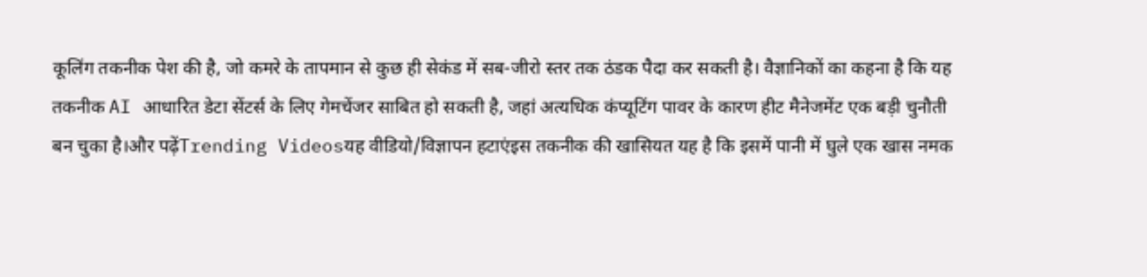कूलिंग तकनीक पेश की है, जो कमरे के तापमान से कुछ ही सेकंड में सब-जीरो स्तर तक ठंडक पैदा कर सकती है। वैज्ञानिकों का कहना है कि यह तकनीक AI आधारित डेटा सेंटर्स के लिए गेमचेंजर साबित हो सकती है, जहां अत्यधिक कंप्यूटिंग पावर के कारण हीट मैनेजमेंट एक बड़ी चुनौती बन चुका है।और पढ़ेंTrending Videosयह वीडियो/विज्ञापन हटाएंइस तकनीक की खासियत यह है कि इसमें पानी में घुले एक खास नमक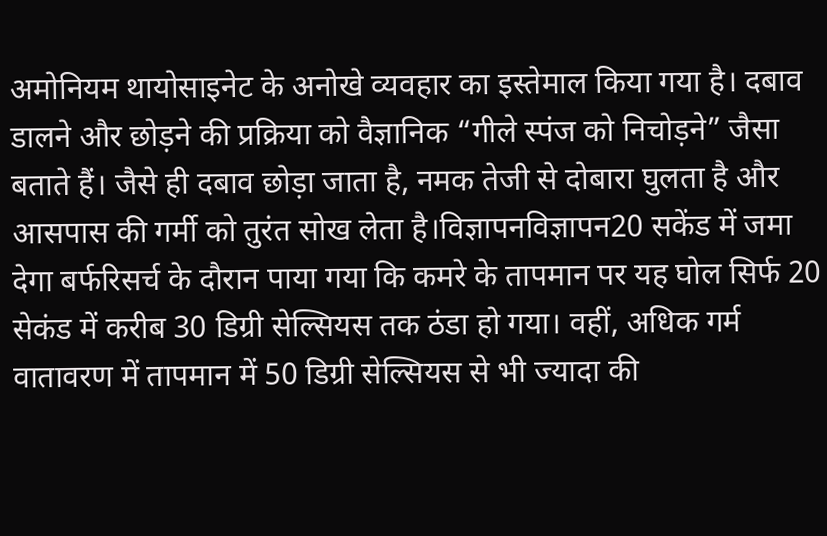अमोनियम थायोसाइनेट के अनोखे व्यवहार का इस्तेमाल किया गया है। दबाव डालने और छोड़ने की प्रक्रिया को वैज्ञानिक “गीले स्पंज को निचोड़ने” जैसा बताते हैं। जैसे ही दबाव छोड़ा जाता है, नमक तेजी से दोबारा घुलता है और आसपास की गर्मी को तुरंत सोख लेता है।विज्ञापनविज्ञापन20 सकेंड में जमा देगा बर्फरिसर्च के दौरान पाया गया कि कमरे के तापमान पर यह घोल सिर्फ 20 सेकंड में करीब 30 डिग्री सेल्सियस तक ठंडा हो गया। वहीं, अधिक गर्म वातावरण में तापमान में 50 डिग्री सेल्सियस से भी ज्यादा की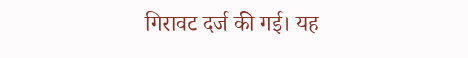गिरावट दर्ज की गई। यह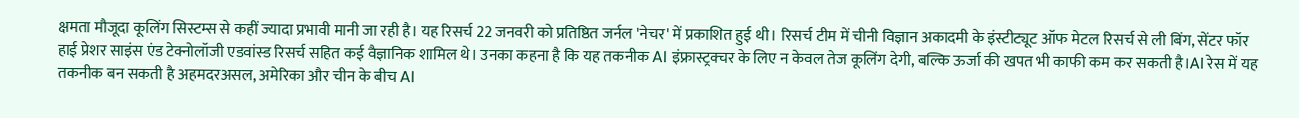क्षमता मौजूदा कूलिंग सिस्टम्स से कहीं ज्यादा प्रभावी मानी जा रही है। यह रिसर्च 22 जनवरी को प्रतिष्ठित जर्नल 'नेचर' में प्रकाशित हुई थी। रिसर्च टीम में चीनी विज्ञान अकादमी के इंस्टीट्यूट ऑफ मेटल रिसर्च से ली बिंग, सेंटर फॉर हाई प्रेशर साइंस एंड टेक्नोलॉजी एडवांस्ड रिसर्च सहित कई वैज्ञानिक शामिल थे। उनका कहना है कि यह तकनीक AI इंफ्रास्ट्रक्चर के लिए न केवल तेज कूलिंग देगी, बल्कि ऊर्जा की खपत भी काफी कम कर सकती है।AI रेस में यह तकनीक बन सकती है अहमदरअसल, अमेरिका और चीन के बीच AI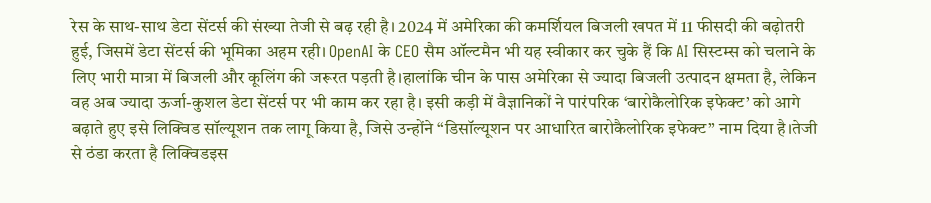रेस के साथ-साथ डेटा सेंटर्स की संख्या तेजी से बढ़ रही है। 2024 में अमेरिका की कमर्शियल बिजली खपत में 11 फीसदी की बढ़ोतरी हुई, जिसमें डेटा सेंटर्स की भूमिका अहम रही। OpenAI के CEO सैम ऑल्टमैन भी यह स्वीकार कर चुके हैं कि AI सिस्टम्स को चलाने के लिए भारी मात्रा में बिजली और कूलिंग की जरूरत पड़ती है।हालांकि चीन के पास अमेरिका से ज्यादा बिजली उत्पादन क्षमता है, लेकिन वह अब ज्यादा ऊर्जा-कुशल डेटा सेंटर्स पर भी काम कर रहा है। इसी कड़ी में वैज्ञानिकों ने पारंपरिक ‘बारोकैलोरिक इफेक्ट’ को आगे बढ़ाते हुए इसे लिक्विड सॉल्यूशन तक लागू किया है, जिसे उन्होंने “डिसॉल्यूशन पर आधारित बारोकैलोरिक इफेक्ट” नाम दिया है।तेजी से ठंडा करता है लिक्विडइस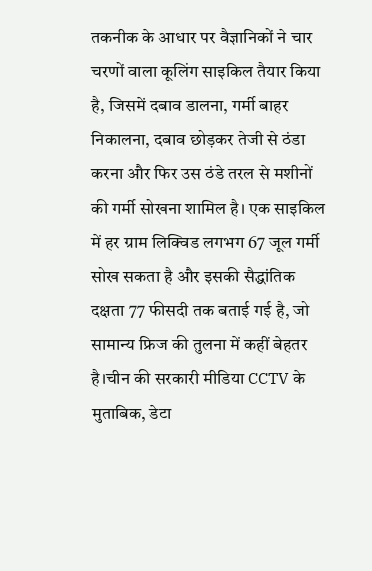तकनीक के आधार पर वैज्ञानिकों ने चार चरणों वाला कूलिंग साइकिल तैयार किया है, जिसमें दबाव डालना, गर्मी बाहर निकालना, दबाव छोड़कर तेजी से ठंडा करना और फिर उस ठंडे तरल से मशीनों की गर्मी सोखना शामिल है। एक साइकिल में हर ग्राम लिक्विड लगभग 67 जूल गर्मी सोख सकता है और इसकी सैद्धांतिक दक्षता 77 फीसदी तक बताई गई है, जो सामान्य फ्रिज की तुलना में कहीं बेहतर है।चीन की सरकारी मीडिया CCTV के मुताबिक, डेटा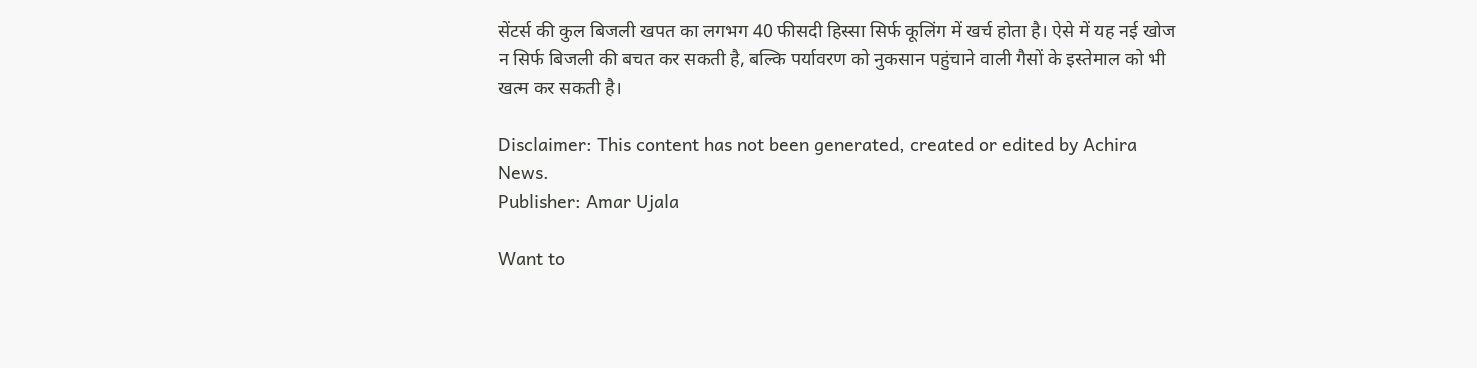सेंटर्स की कुल बिजली खपत का लगभग 40 फीसदी हिस्सा सिर्फ कूलिंग में खर्च होता है। ऐसे में यह नई खोज न सिर्फ बिजली की बचत कर सकती है, बल्कि पर्यावरण को नुकसान पहुंचाने वाली गैसों के इस्तेमाल को भी खत्म कर सकती है।

Disclaimer: This content has not been generated, created or edited by Achira News.
Publisher: Amar Ujala

Want to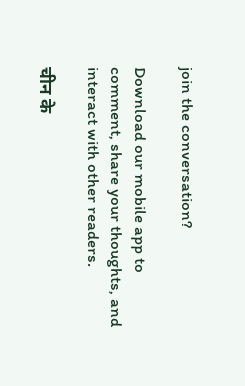join the conversation?

Download our mobile app to comment, share your thoughts, and interact with other readers.

चीन के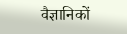वैज्ञानिकों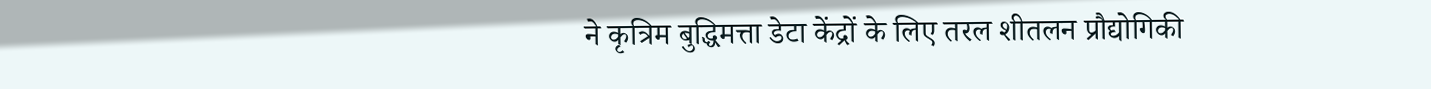ने कृत्रिम बुद्धिमत्ता डेटा केंद्रों के लिए तरल शीतलन प्रौद्योगिकी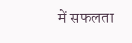में सफलता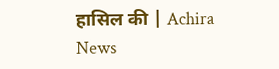हासिल की | Achira News